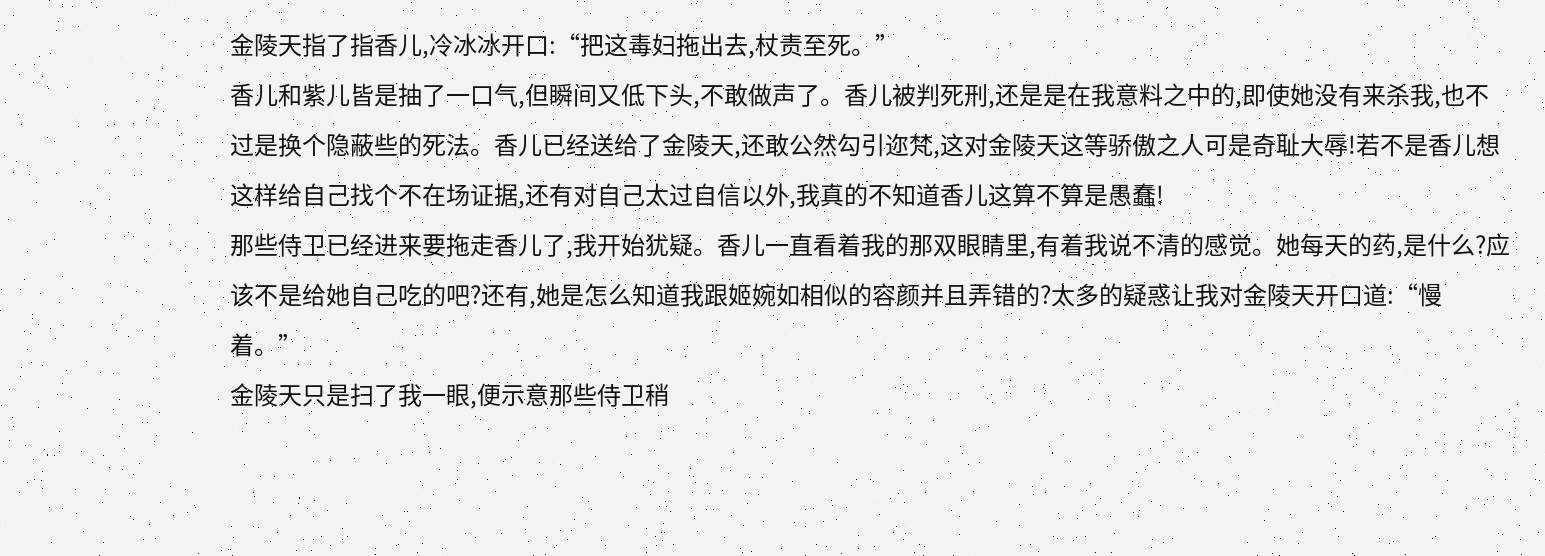金陵天指了指香儿,冷冰冰开口:“把这毒妇拖出去,杖责至死。”
香儿和紫儿皆是抽了一口气,但瞬间又低下头,不敢做声了。香儿被判死刑,还是是在我意料之中的,即使她没有来杀我,也不过是换个隐蔽些的死法。香儿已经送给了金陵天,还敢公然勾引迩梵,这对金陵天这等骄傲之人可是奇耻大辱!若不是香儿想这样给自己找个不在场证据,还有对自己太过自信以外,我真的不知道香儿这算不算是愚蠢!
那些侍卫已经进来要拖走香儿了,我开始犹疑。香儿一直看着我的那双眼睛里,有着我说不清的感觉。她每天的药,是什么?应该不是给她自己吃的吧?还有,她是怎么知道我跟姬婉如相似的容颜并且弄错的?太多的疑惑让我对金陵天开口道:“慢着。”
金陵天只是扫了我一眼,便示意那些侍卫稍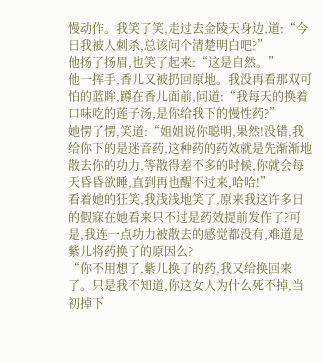慢动作。我笑了笑,走过去金陵天身边,道:“今日我被人刺杀,总该问个清楚明白吧?”
他扬了扬眉,也笑了起来:“这是自然。”
他一挥手,香儿又被扔回原地。我没再看那双可怕的蓝眸,蹲在香儿面前,问道:“我每天的换着口味吃的莲子汤,是你给我下的慢性药?”
她愣了愣,笑道:“姐姐说你聪明,果然!没错,我给你下的是迷音药,这种药的药效就是先渐渐地散去你的功力,等散得差不多的时候,你就会每天昏昏欲睡,直到再也醒不过来,哈哈!”
看着她的狂笑,我浅浅地笑了,原来我这许多日的假寐在她看来只不过是药效提前发作了?可是,我连一点功力被散去的感觉都没有,难道是紫儿将药换了的原因么?
“你不用想了,紫儿换了的药,我又给换回来了。只是我不知道,你这女人为什么死不掉,当初掉下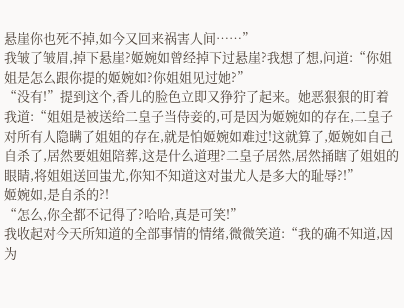悬崖你也死不掉,如今又回来祸害人间……”
我皱了皱眉,掉下悬崖?姬婉如曾经掉下过悬崖?我想了想,问道:“你姐姐是怎么跟你提的姬婉如?你姐姐见过她?”
“没有!”提到这个,香儿的脸色立即又狰狞了起来。她恶狠狠的盯着我道:“姐姐是被送给二皇子当侍妾的,可是因为姬婉如的存在,二皇子对所有人隐瞒了姐姐的存在,就是怕姬婉如难过!这就算了,姬婉如自己自杀了,居然要姐姐陪葬,这是什么道理?二皇子居然,居然捅瞎了姐姐的眼睛,将姐姐送回蚩尤,你知不知道这对蚩尤人是多大的耻辱?!”
姬婉如,是自杀的?!
“怎么,你全都不记得了?哈哈,真是可笑!”
我收起对今天所知道的全部事情的情绪,微微笑道:“我的确不知道,因为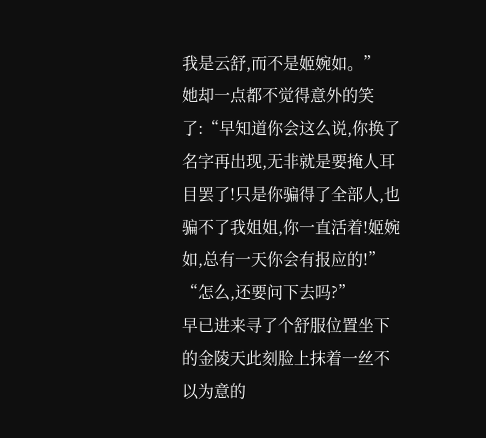我是云舒,而不是姬婉如。”
她却一点都不觉得意外的笑了:“早知道你会这么说,你换了名字再出现,无非就是要掩人耳目罢了!只是你骗得了全部人,也骗不了我姐姐,你一直活着!姬婉如,总有一天你会有报应的!”
“怎么,还要问下去吗?”
早已进来寻了个舒服位置坐下的金陵天此刻脸上抹着一丝不以为意的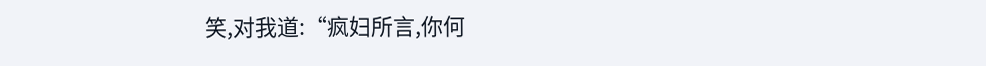笑,对我道:“疯妇所言,你何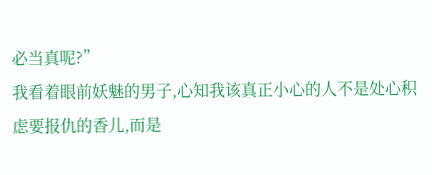必当真呢?”
我看着眼前妖魅的男子,心知我该真正小心的人不是处心积虑要报仇的香儿,而是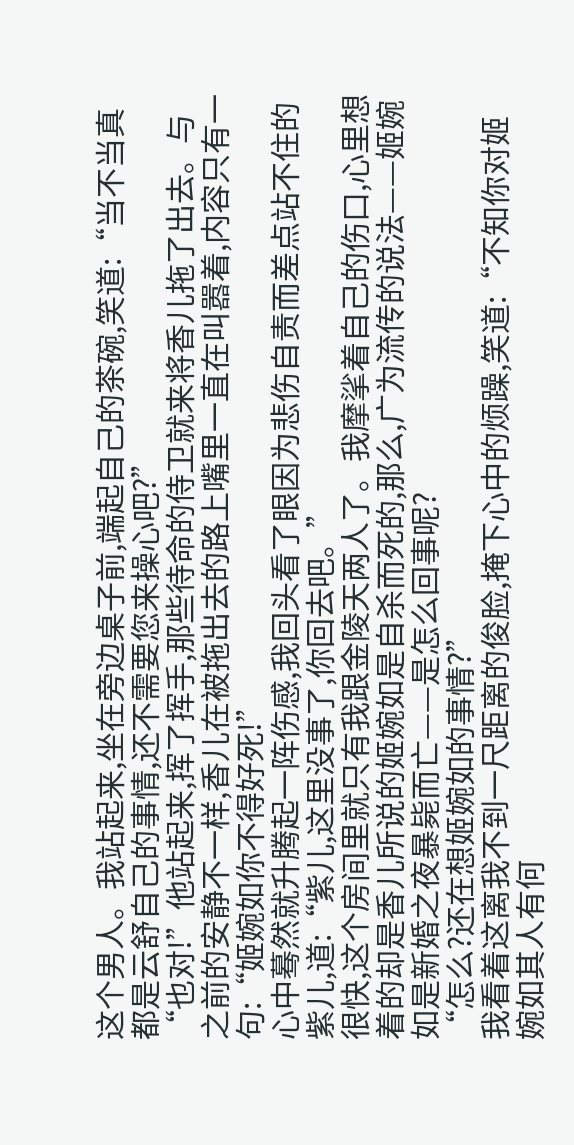这个男人。我站起来,坐在旁边桌子前,端起自己的茶碗,笑道:“当不当真都是云舒自己的事情,还不需要您来操心吧?”
“也对!”他站起来,挥了挥手,那些待命的侍卫就来将香儿拖了出去。与之前的安静不一样,香儿在被拖出去的路上嘴里一直在叫嚣着,内容只有一句:“姬婉如你不得好死!”
心中蓦然就升腾起一阵伤感,我回头看了眼因为悲伤自责而差点站不住的紫儿,道:“紫儿,这里没事了,你回去吧。”
很快,这个房间里就只有我跟金陵天两人了。我摩挲着自己的伤口,心里想着的却是香儿所说的姬婉如是自杀而死的,那么,广为流传的说法——姬婉如是新婚之夜暴毙而亡——是怎么回事呢?
“怎么?还在想姬婉如的事情?”
我看着这离我不到一尺距离的俊脸,掩下心中的烦躁,笑道:“不知你对姬婉如其人有何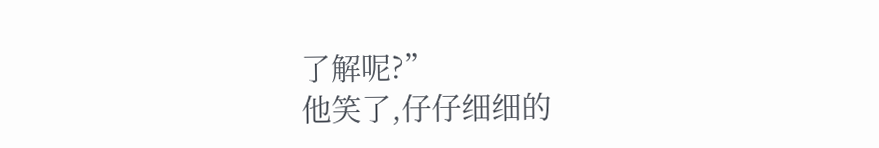了解呢?”
他笑了,仔仔细细的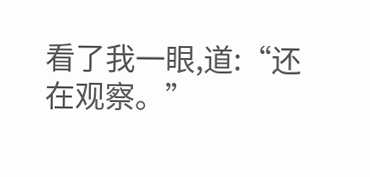看了我一眼,道:“还在观察。”